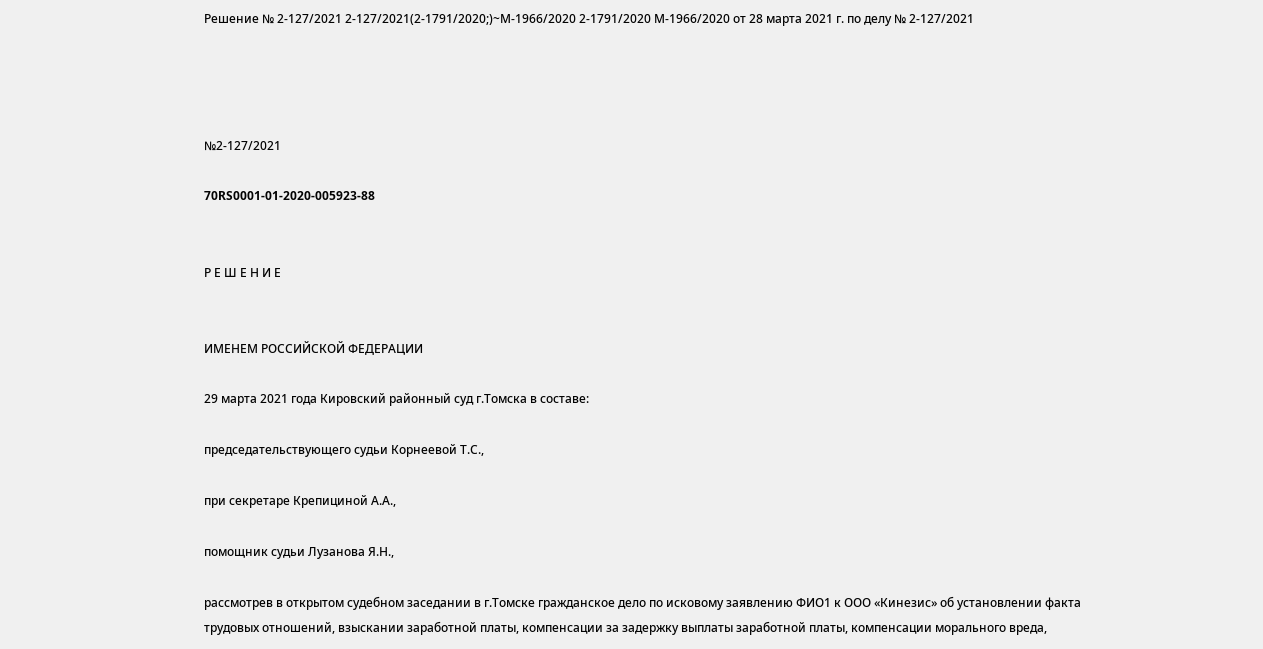Решение № 2-127/2021 2-127/2021(2-1791/2020;)~М-1966/2020 2-1791/2020 М-1966/2020 от 28 марта 2021 г. по делу № 2-127/2021




№2-127/2021

70RS0001-01-2020-005923-88


Р Е Ш Е Н И Е


ИМЕНЕМ РОССИЙСКОЙ ФЕДЕРАЦИИ

29 марта 2021 года Кировский районный суд г.Томска в составе:

председательствующего судьи Корнеевой Т.С.,

при секретаре Крепициной А.А.,

помощник судьи Лузанова Я.Н.,

рассмотрев в открытом судебном заседании в г.Томске гражданское дело по исковому заявлению ФИО1 к ООО «Кинезис» об установлении факта трудовых отношений, взыскании заработной платы, компенсации за задержку выплаты заработной платы, компенсации морального вреда,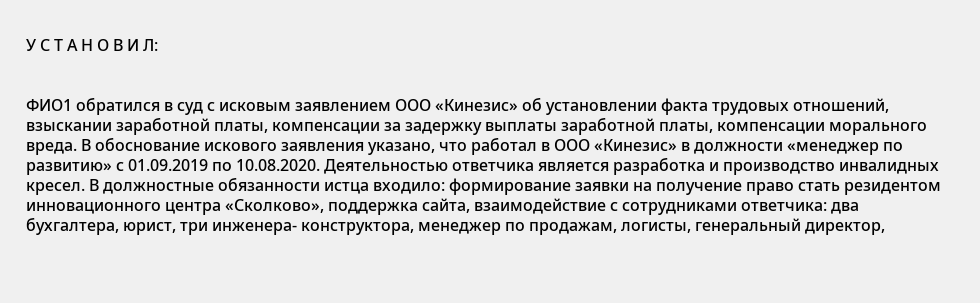У С Т А Н О В И Л:


ФИО1 обратился в суд с исковым заявлением ООО «Кинезис» об установлении факта трудовых отношений, взыскании заработной платы, компенсации за задержку выплаты заработной платы, компенсации морального вреда. В обоснование искового заявления указано, что работал в ООО «Кинезис» в должности «менеджер по развитию» с 01.09.2019 по 10.08.2020. Деятельностью ответчика является разработка и производство инвалидных кресел. В должностные обязанности истца входило: формирование заявки на получение право стать резидентом инновационного центра «Сколково», поддержка сайта, взаимодействие с сотрудниками ответчика: два бухгалтера, юрист, три инженера- конструктора, менеджер по продажам, логисты, генеральный директор,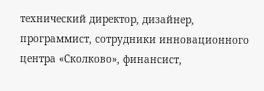технический директор, дизайнер, программист, сотрудники инновационного центра «Сколково», финансист,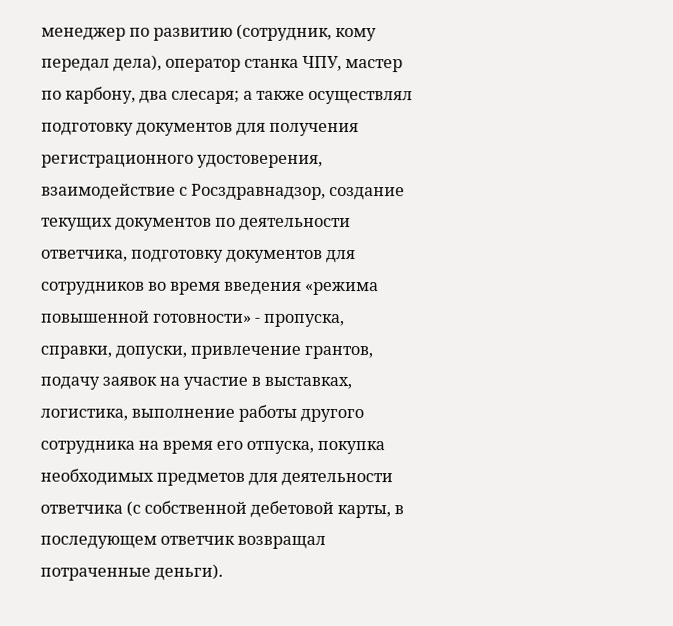менеджер по развитию (сотрудник, кому передал дела), оператор станка ЧПУ, мастер по карбону, два слесаря; а также осуществлял подготовку документов для получения регистрационного удостоверения, взаимодействие с Росздравнадзор, создание текущих документов по деятельности ответчика, подготовку документов для сотрудников во время введения «режима повышенной готовности» - пропуска, справки, допуски, привлечение грантов, подачу заявок на участие в выставках, логистика, выполнение работы другого сотрудника на время его отпуска, покупка необходимых предметов для деятельности ответчика (с собственной дебетовой карты, в последующем ответчик возвращал потраченные деньги).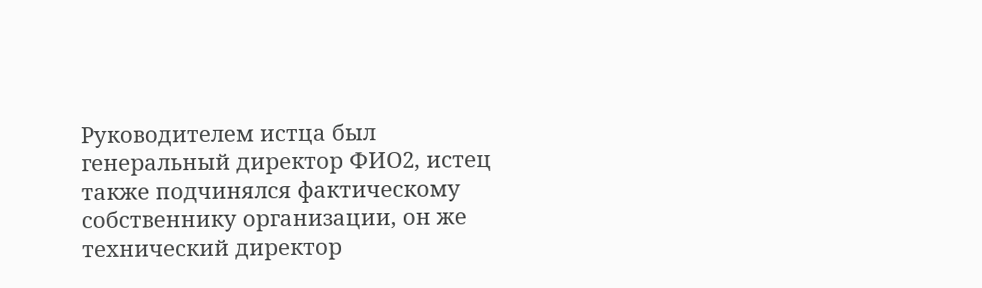Руководителем истца был генеральный директор ФИО2, истец также подчинялся фактическому собственнику организации, он же технический директор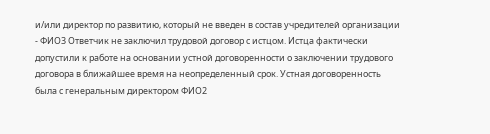и/или директор по развитию, который не введен в состав учредителей организации - ФИО3 Ответчик не заключил трудовой договор с истцом. Истца фактически допустили к работе на основании устной договоренности о заключении трудового договора в ближайшее время на неопределенный срок. Устная договоренность была с генеральным директором ФИО2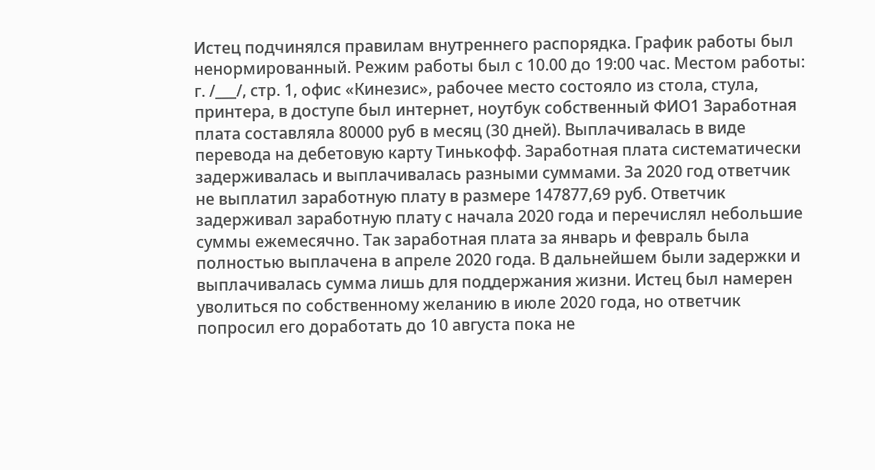Истец подчинялся правилам внутреннего распорядка. График работы был ненормированный. Режим работы был с 10.00 до 19:00 час. Местом работы: г. /___/, стр. 1, офис «Кинезис», рабочее место состояло из стола, стула, принтера, в доступе был интернет, ноутбук собственный ФИО1 Заработная плата составляла 80000 руб в месяц (30 дней). Выплачивалась в виде перевода на дебетовую карту Тинькофф. Заработная плата систематически задерживалась и выплачивалась разными суммами. За 2020 год ответчик не выплатил заработную плату в размере 147877,69 руб. Ответчик задерживал заработную плату с начала 2020 года и перечислял небольшие суммы ежемесячно. Так заработная плата за январь и февраль была полностью выплачена в апреле 2020 года. В дальнейшем были задержки и выплачивалась сумма лишь для поддержания жизни. Истец был намерен уволиться по собственному желанию в июле 2020 года, но ответчик попросил его доработать до 10 августа пока не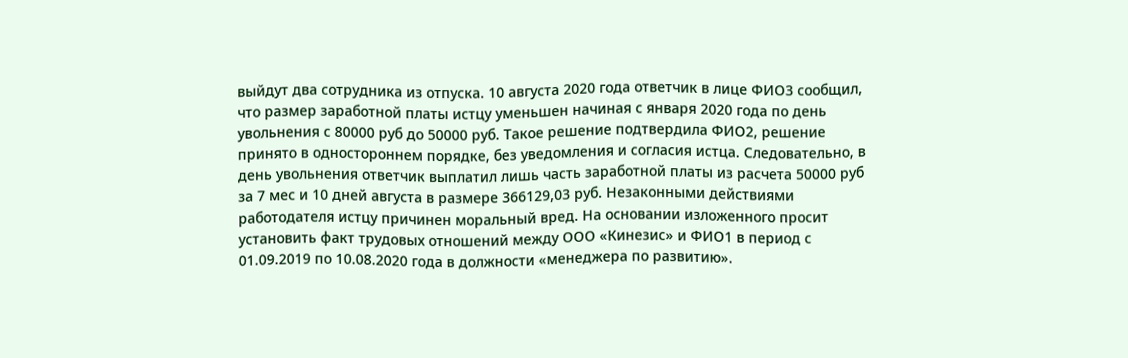выйдут два сотрудника из отпуска. 10 августа 2020 года ответчик в лице ФИО3 сообщил, что размер заработной платы истцу уменьшен начиная с января 2020 года по день увольнения с 80000 руб до 50000 руб. Такое решение подтвердила ФИО2, решение принято в одностороннем порядке, без уведомления и согласия истца. Следовательно, в день увольнения ответчик выплатил лишь часть заработной платы из расчета 50000 руб за 7 мес и 10 дней августа в размере 366129,03 руб. Незаконными действиями работодателя истцу причинен моральный вред. На основании изложенного просит установить факт трудовых отношений между ООО «Кинезис» и ФИО1 в период с 01.09.2019 по 10.08.2020 года в должности «менеджера по развитию».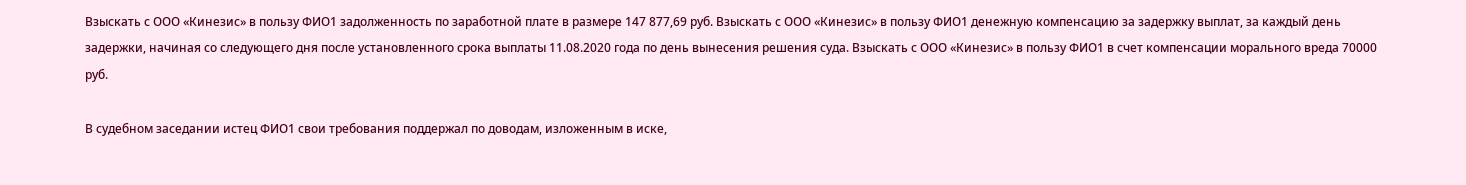Взыскать с ООО «Кинезис» в пользу ФИО1 задолженность по заработной плате в размере 147 877,69 руб. Взыскать с ООО «Кинезис» в пользу ФИО1 денежную компенсацию за задержку выплат, за каждый день задержки, начиная со следующего дня после установленного срока выплаты 11.08.2020 года по день вынесения решения суда. Взыскать с ООО «Кинезис» в пользу ФИО1 в счет компенсации морального вреда 70000 руб.

В судебном заседании истец ФИО1 свои требования поддержал по доводам, изложенным в иске,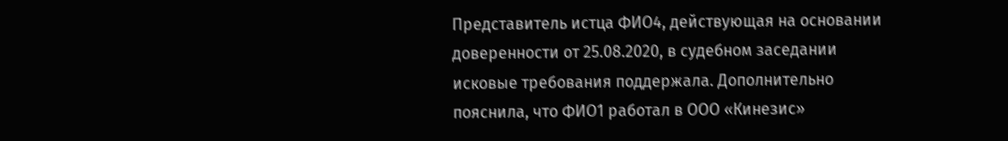Представитель истца ФИО4, действующая на основании доверенности от 25.08.2020, в судебном заседании исковые требования поддержала. Дополнительно пояснила, что ФИО1 работал в ООО «Кинезис»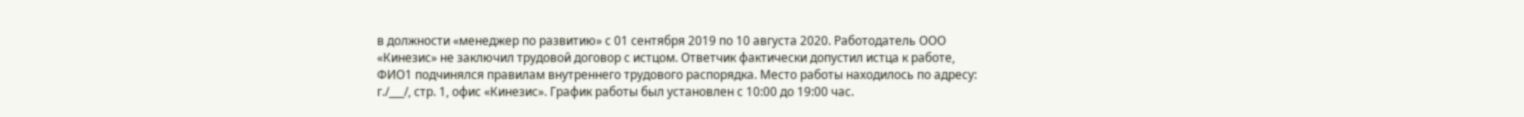в должности «менеджер по развитию» с 01 сентября 2019 по 10 августа 2020. Работодатель ООО «Кинезис» не заключил трудовой договор с истцом. Ответчик фактически допустил истца к работе, ФИО1 подчинялся правилам внутреннего трудового распорядка. Место работы находилось по адресу: г./___/, стр. 1, офис «Кинезис». График работы был установлен с 10:00 до 19:00 час.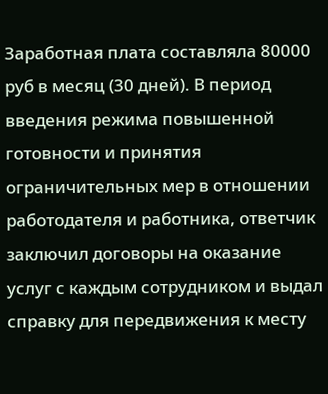Заработная плата составляла 80000 руб в месяц (30 дней). В период введения режима повышенной готовности и принятия ограничительных мер в отношении работодателя и работника, ответчик заключил договоры на оказание услуг с каждым сотрудником и выдал справку для передвижения к месту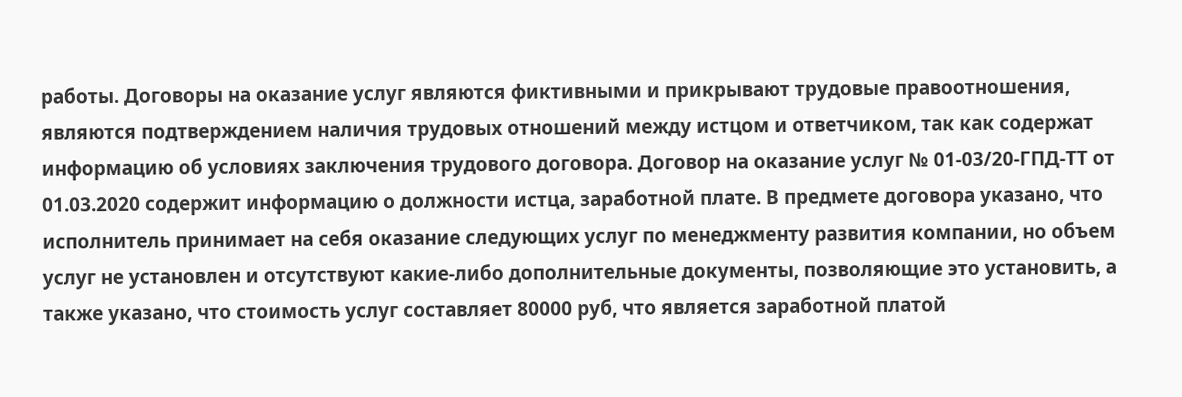работы. Договоры на оказание услуг являются фиктивными и прикрывают трудовые правоотношения, являются подтверждением наличия трудовых отношений между истцом и ответчиком, так как содержат информацию об условиях заключения трудового договора. Договор на оказание услуг № 01-03/20-ГПД-ТТ от 01.03.2020 содержит информацию о должности истца, заработной плате. В предмете договора указано, что исполнитель принимает на себя оказание следующих услуг по менеджменту развития компании, но объем услуг не установлен и отсутствуют какие-либо дополнительные документы, позволяющие это установить, а также указано, что стоимость услуг составляет 80000 руб, что является заработной платой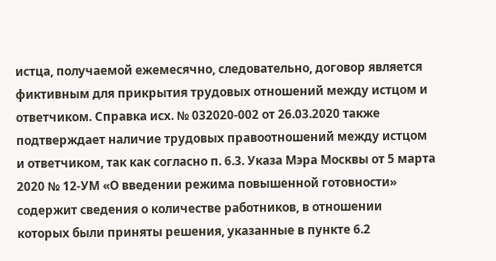истца, получаемой ежемесячно, следовательно, договор является фиктивным для прикрытия трудовых отношений между истцом и ответчиком. Справка исх. № 032020-002 от 26.03.2020 также подтверждает наличие трудовых правоотношений между истцом и ответчиком, так как согласно п. 6.3. Указа Мэра Москвы от 5 марта 2020 № 12-УМ «О введении режима повышенной готовности» содержит сведения о количестве работников, в отношении которых были приняты решения, указанные в пункте 6.2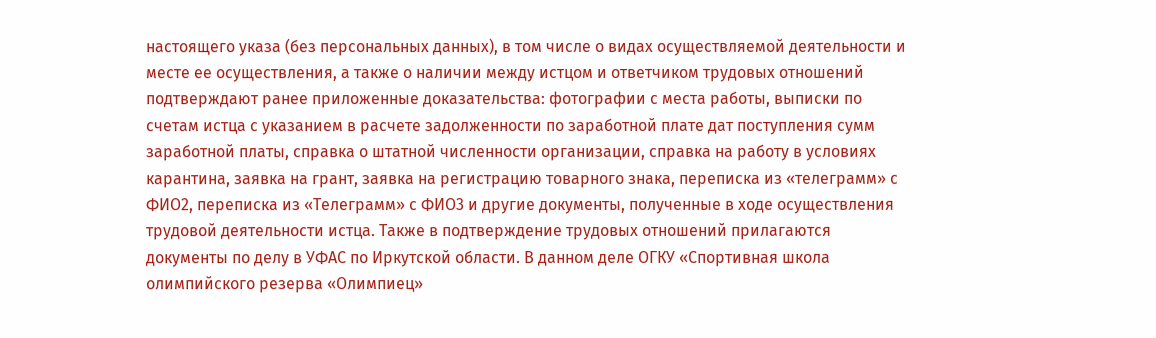настоящего указа (без персональных данных), в том числе о видах осуществляемой деятельности и месте ее осуществления, а также о наличии между истцом и ответчиком трудовых отношений подтверждают ранее приложенные доказательства: фотографии с места работы, выписки по счетам истца с указанием в расчете задолженности по заработной плате дат поступления сумм заработной платы, справка о штатной численности организации, справка на работу в условиях карантина, заявка на грант, заявка на регистрацию товарного знака, переписка из «телеграмм» с ФИО2, переписка из «Телеграмм» с ФИО3 и другие документы, полученные в ходе осуществления трудовой деятельности истца. Также в подтверждение трудовых отношений прилагаются документы по делу в УФАС по Иркутской области. В данном деле ОГКУ «Спортивная школа олимпийского резерва «Олимпиец»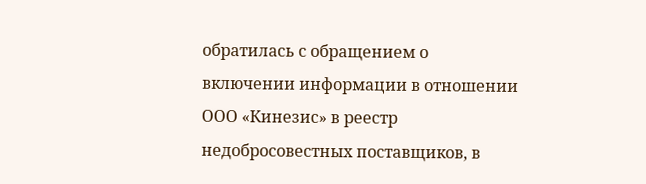обратилась с обращением о включении информации в отношении ООО «Кинезис» в реестр недобросовестных поставщиков, в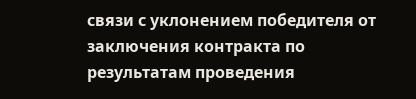связи с уклонением победителя от заключения контракта по результатам проведения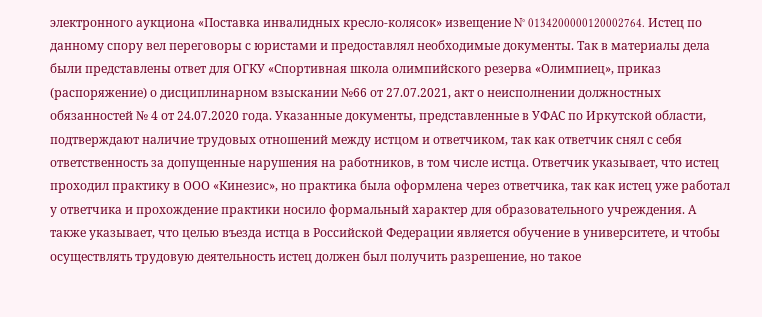электронного аукциона «Поставка инвалидных кресло-колясок» извещение N° 0134200000120002764. Истец по данному спору вел переговоры с юристами и предоставлял необходимые документы. Так в материалы дела были представлены ответ для ОГКУ «Спортивная школа олимпийского резерва «Олимпиец», приказ (распоряжение) о дисциплинарном взыскании №66 от 27.07.2021, акт о неисполнении должностных обязанностей № 4 от 24.07.2020 года. Указанные документы, представленные в УФАС по Иркутской области, подтверждают наличие трудовых отношений между истцом и ответчиком, так как ответчик снял с себя ответственность за допущенные нарушения на работников, в том числе истца. Ответчик указывает, что истец проходил практику в ООО «Кинезис», но практика была оформлена через ответчика, так как истец уже работал у ответчика и прохождение практики носило формальный характер для образовательного учреждения. А также указывает, что целью въезда истца в Российской Федерации является обучение в университете, и чтобы осуществлять трудовую деятельность истец должен был получить разрешение, но такое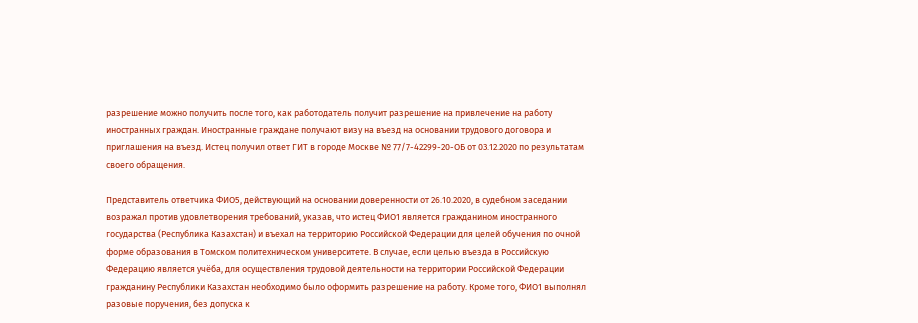разрешение можно получить после того, как работодатель получит разрешение на привлечение на работу иностранных граждан. Иностранные граждане получают визу на въезд на основании трудового договора и приглашения на въезд. Истец получил ответ ГИТ в городе Москве № 77/7-42299-20-ОБ от 03.12.2020 по результатам своего обращения.

Представитель ответчика ФИО5, действующий на основании доверенности от 26.10.2020, в судебном заседании возражал против удовлетворения требований, указав, что истец ФИО1 является гражданином иностранного государства (Республика Казахстан) и въехал на территорию Российской Федерации для целей обучения по очной форме образования в Томском политехническом университете. В случае, если целью въезда в Российскую Федерацию является учёба, для осуществления трудовой деятельности на территории Российской Федерации гражданину Республики Казахстан необходимо было оформить разрешение на работу. Кроме того, ФИО1 выполнял разовые поручения, без допуска к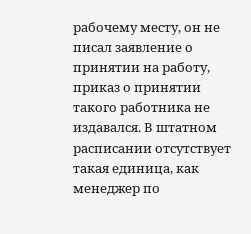рабочему месту, он не писал заявление о принятии на работу, приказ о принятии такого работника не издавался. В штатном расписании отсутствует такая единица, как менеджер по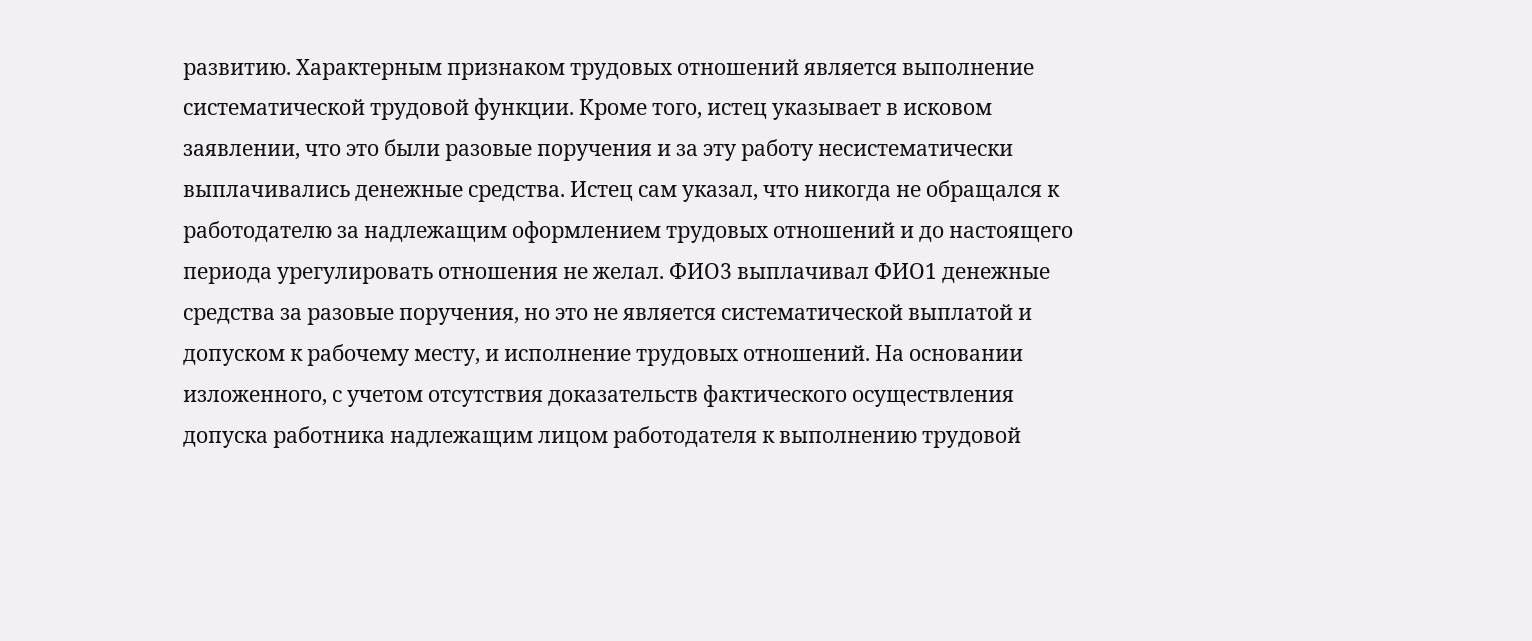развитию. Характерным признаком трудовых отношений является выполнение систематической трудовой функции. Кроме того, истец указывает в исковом заявлении, что это были разовые поручения и за эту работу несистематически выплачивались денежные средства. Истец сам указал, что никогда не обращался к работодателю за надлежащим оформлением трудовых отношений и до настоящего периода урегулировать отношения не желал. ФИО3 выплачивал ФИО1 денежные средства за разовые поручения, но это не является систематической выплатой и допуском к рабочему месту, и исполнение трудовых отношений. На основании изложенного, с учетом отсутствия доказательств фактического осуществления допуска работника надлежащим лицом работодателя к выполнению трудовой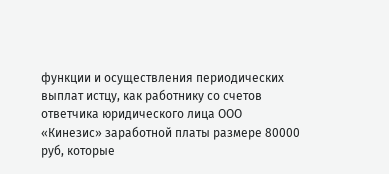функции и осуществления периодических выплат истцу, как работнику со счетов ответчика юридического лица ООО «Кинезис» заработной платы размере 80000 руб, которые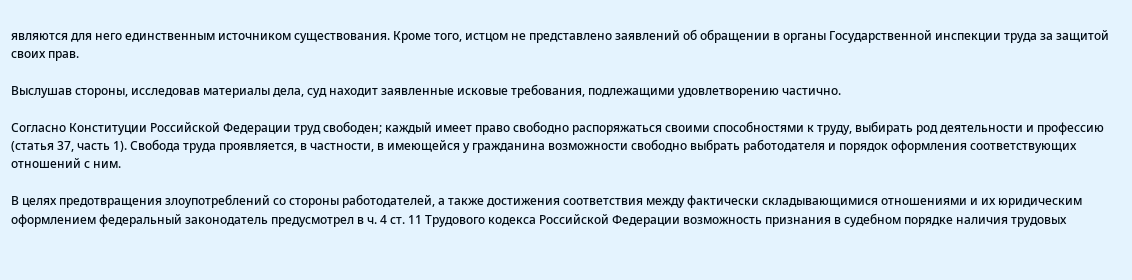являются для него единственным источником существования. Кроме того, истцом не представлено заявлений об обращении в органы Государственной инспекции труда за защитой своих прав.

Выслушав стороны, исследовав материалы дела, суд находит заявленные исковые требования, подлежащими удовлетворению частично.

Согласно Конституции Российской Федерации труд свободен; каждый имеет право свободно распоряжаться своими способностями к труду, выбирать род деятельности и профессию (статья 37, часть 1). Свобода труда проявляется, в частности, в имеющейся у гражданина возможности свободно выбрать работодателя и порядок оформления соответствующих отношений с ним.

В целях предотвращения злоупотреблений со стороны работодателей, а также достижения соответствия между фактически складывающимися отношениями и их юридическим оформлением федеральный законодатель предусмотрел в ч. 4 ст. 11 Трудового кодекса Российской Федерации возможность признания в судебном порядке наличия трудовых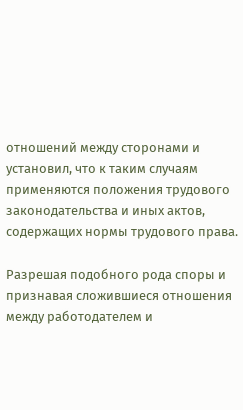отношений между сторонами и установил, что к таким случаям применяются положения трудового законодательства и иных актов, содержащих нормы трудового права.

Разрешая подобного рода споры и признавая сложившиеся отношения между работодателем и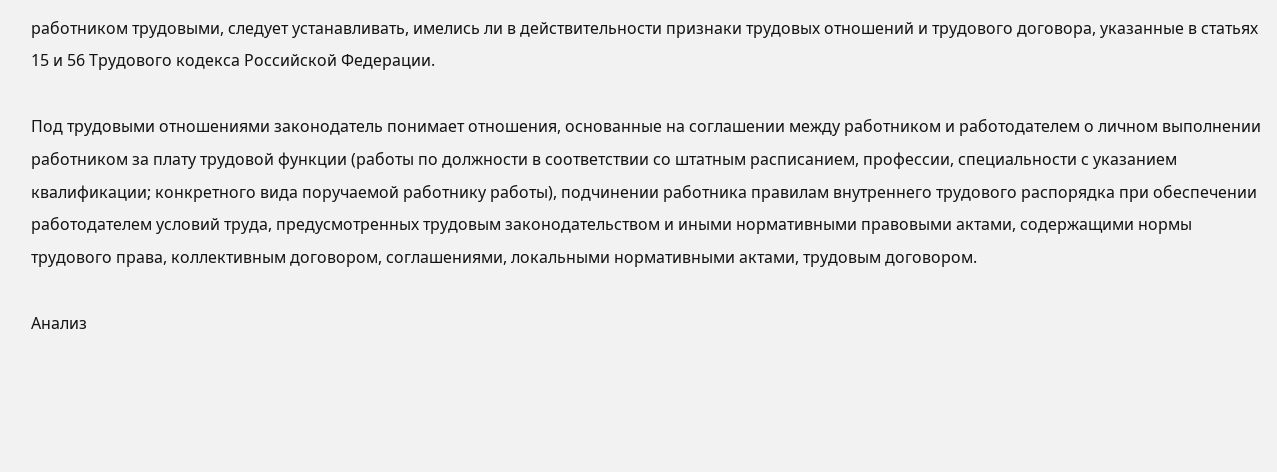работником трудовыми, следует устанавливать, имелись ли в действительности признаки трудовых отношений и трудового договора, указанные в статьях 15 и 56 Трудового кодекса Российской Федерации.

Под трудовыми отношениями законодатель понимает отношения, основанные на соглашении между работником и работодателем о личном выполнении работником за плату трудовой функции (работы по должности в соответствии со штатным расписанием, профессии, специальности с указанием квалификации; конкретного вида поручаемой работнику работы), подчинении работника правилам внутреннего трудового распорядка при обеспечении работодателем условий труда, предусмотренных трудовым законодательством и иными нормативными правовыми актами, содержащими нормы трудового права, коллективным договором, соглашениями, локальными нормативными актами, трудовым договором.

Анализ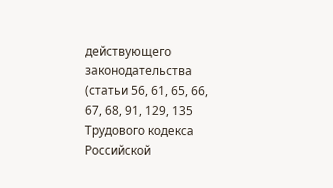действующего законодательства (статьи 56, 61, 65, 66, 67, 68, 91, 129, 135 Трудового кодекса Российской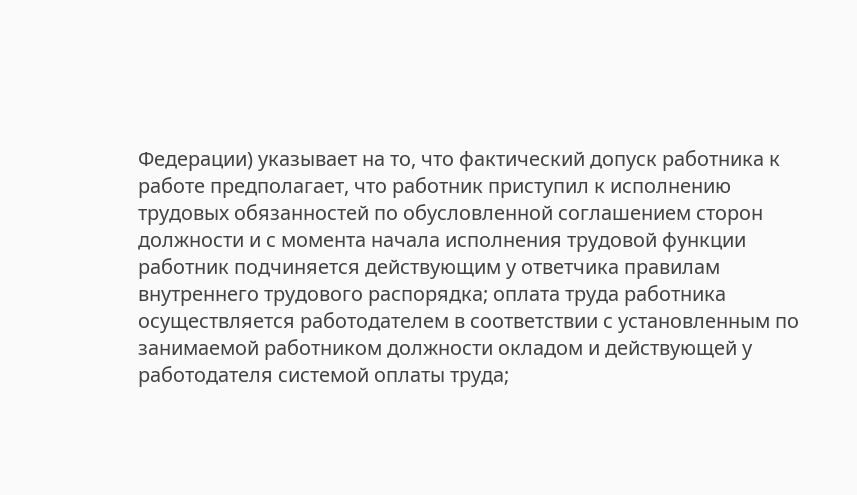Федерации) указывает на то, что фактический допуск работника к работе предполагает, что работник приступил к исполнению трудовых обязанностей по обусловленной соглашением сторон должности и с момента начала исполнения трудовой функции работник подчиняется действующим у ответчика правилам внутреннего трудового распорядка; оплата труда работника осуществляется работодателем в соответствии с установленным по занимаемой работником должности окладом и действующей у работодателя системой оплаты труда;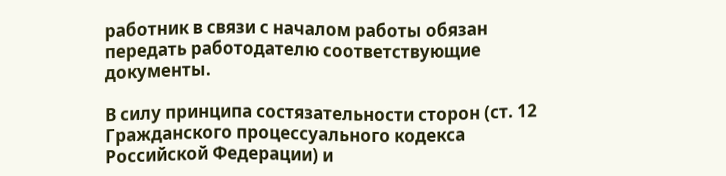работник в связи с началом работы обязан передать работодателю соответствующие документы.

В силу принципа состязательности сторон (ст. 12 Гражданского процессуального кодекса Российской Федерации) и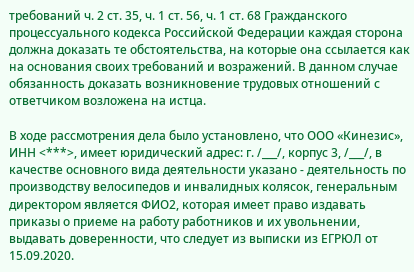требований ч. 2 ст. 35, ч. 1 ст. 56, ч. 1 ст. 68 Гражданского процессуального кодекса Российской Федерации каждая сторона должна доказать те обстоятельства, на которые она ссылается как на основания своих требований и возражений. В данном случае обязанность доказать возникновение трудовых отношений с ответчиком возложена на истца.

В ходе рассмотрения дела было установлено, что ООО «Кинезис», ИНН <***>, имеет юридический адрес: г. /___/, корпус 3, /___/, в качестве основного вида деятельности указано - деятельность по производству велосипедов и инвалидных колясок, генеральным директором является ФИО2, которая имеет право издавать приказы о приеме на работу работников и их увольнении, выдавать доверенности, что следует из выписки из ЕГРЮЛ от 15.09.2020.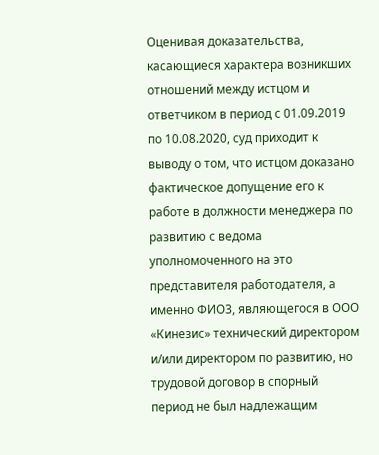Оценивая доказательства, касающиеся характера возникших отношений между истцом и ответчиком в период с 01.09.2019 по 10.08.2020, суд приходит к выводу о том, что истцом доказано фактическое допущение его к работе в должности менеджера по развитию с ведома уполномоченного на это представителя работодателя, а именно ФИО3, являющегося в ООО «Кинезис» технический директором и/или директором по развитию, но трудовой договор в спорный период не был надлежащим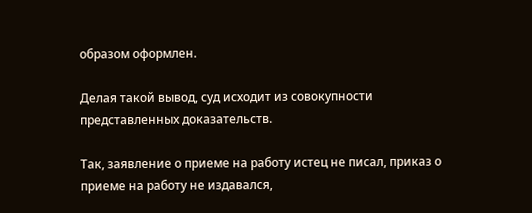образом оформлен.

Делая такой вывод, суд исходит из совокупности представленных доказательств.

Так, заявление о приеме на работу истец не писал, приказ о приеме на работу не издавался,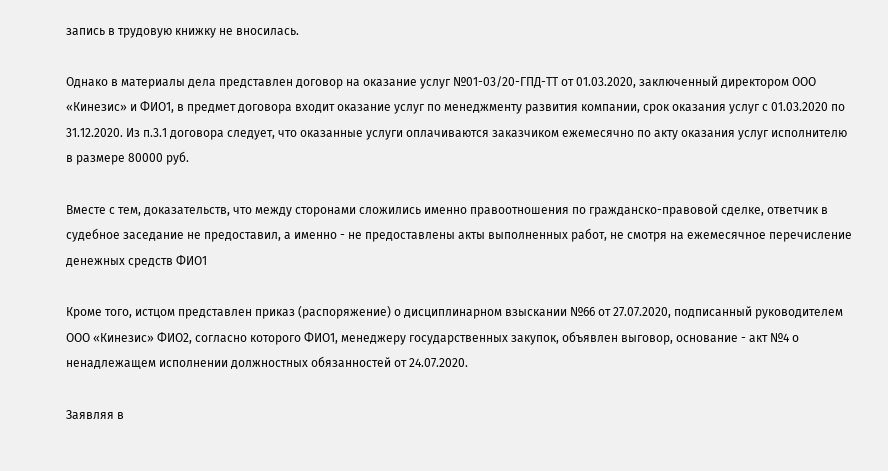запись в трудовую книжку не вносилась.

Однако в материалы дела представлен договор на оказание услуг №01-03/20-ГПД-ТТ от 01.03.2020, заключенный директором ООО «Кинезис» и ФИО1, в предмет договора входит оказание услуг по менеджменту развития компании, срок оказания услуг с 01.03.2020 по 31.12.2020. Из п.3.1 договора следует, что оказанные услуги оплачиваются заказчиком ежемесячно по акту оказания услуг исполнителю в размере 80000 руб.

Вместе с тем, доказательств, что между сторонами сложились именно правоотношения по гражданско-правовой сделке, ответчик в судебное заседание не предоставил, а именно - не предоставлены акты выполненных работ, не смотря на ежемесячное перечисление денежных средств ФИО1

Кроме того, истцом представлен приказ (распоряжение) о дисциплинарном взыскании №66 от 27.07.2020, подписанный руководителем ООО «Кинезис» ФИО2, согласно которого ФИО1, менеджеру государственных закупок, объявлен выговор, основание - акт №4 о ненадлежащем исполнении должностных обязанностей от 24.07.2020.

Заявляя в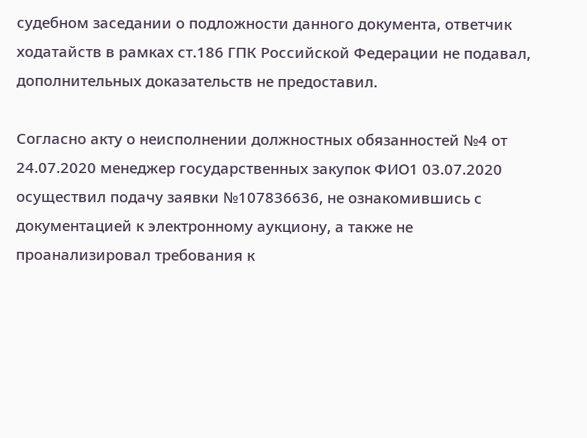судебном заседании о подложности данного документа, ответчик ходатайств в рамках ст.186 ГПК Российской Федерации не подавал, дополнительных доказательств не предоставил.

Согласно акту о неисполнении должностных обязанностей №4 от 24.07.2020 менеджер государственных закупок ФИО1 03.07.2020 осуществил подачу заявки №107836636, не ознакомившись с документацией к электронному аукциону, а также не проанализировал требования к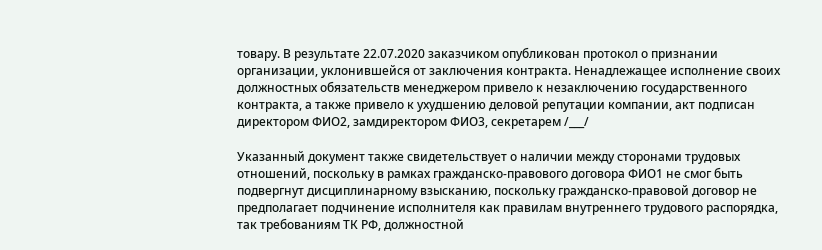товару. В результате 22.07.2020 заказчиком опубликован протокол о признании организации, уклонившейся от заключения контракта. Ненадлежащее исполнение своих должностных обязательств менеджером привело к незаключению государственного контракта, а также привело к ухудшению деловой репутации компании, акт подписан директором ФИО2, замдиректором ФИО3, секретарем /___/

Указанный документ также свидетельствует о наличии между сторонами трудовых отношений, поскольку в рамках гражданско-правового договора ФИО1 не смог быть подвергнут дисциплинарному взысканию, поскольку гражданско-правовой договор не предполагает подчинение исполнителя как правилам внутреннего трудового распорядка, так требованиям ТК РФ, должностной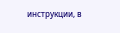инструкции, в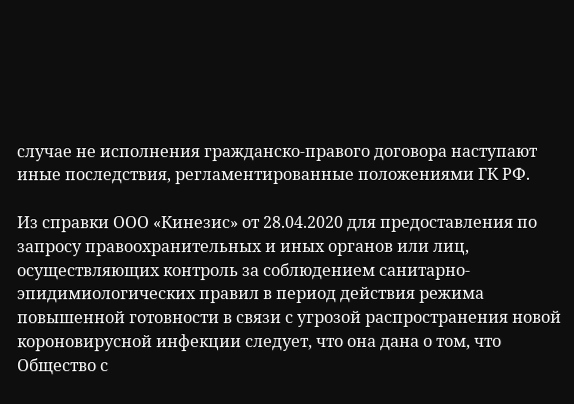случае не исполнения гражданско-правого договора наступают иные последствия, регламентированные положениями ГК РФ.

Из справки ООО «Кинезис» от 28.04.2020 для предоставления по запросу правоохранительных и иных органов или лиц, осуществляющих контроль за соблюдением санитарно-эпидимиологических правил в период действия режима повышенной готовности в связи с угрозой распространения новой короновирусной инфекции следует, что она дана о том, что Общество с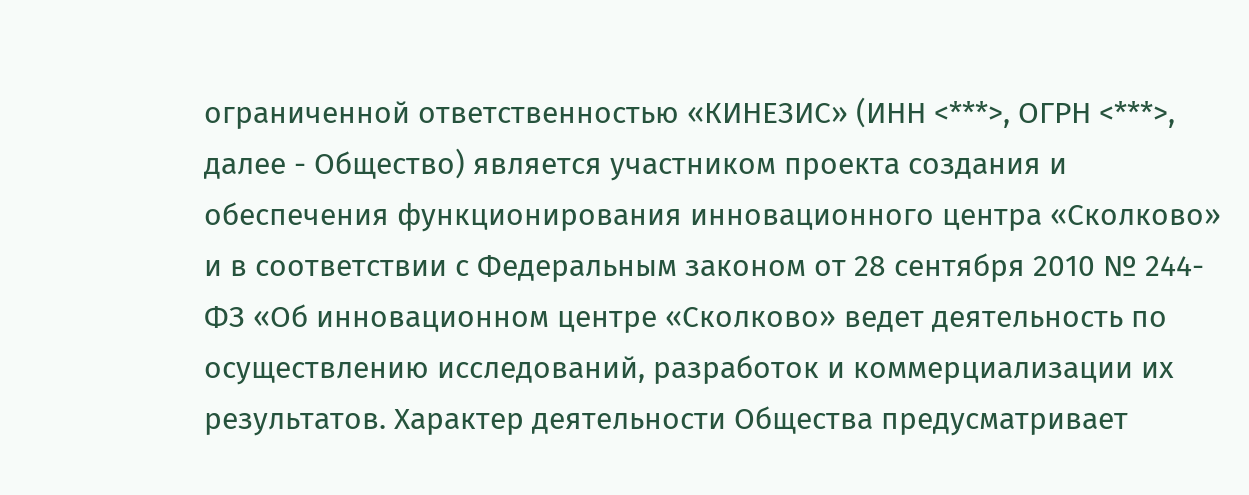ограниченной ответственностью «КИНЕЗИС» (ИНН <***>, ОГРН <***>, далее - Общество) является участником проекта создания и обеспечения функционирования инновационного центра «Сколково» и в соответствии с Федеральным законом от 28 сентября 2010 № 244-ФЗ «Об инновационном центре «Сколково» ведет деятельность по осуществлению исследований, разработок и коммерциализации их результатов. Характер деятельности Общества предусматривает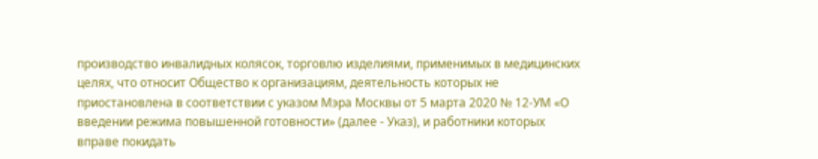производство инвалидных колясок, торговлю изделиями, применимых в медицинских целях, что относит Общество к организациям, деятельность которых не приостановлена в соответствии с указом Мэра Москвы от 5 марта 2020 № 12-УМ «О введении режима повышенной готовности» (далее - Указ), и работники которых вправе покидать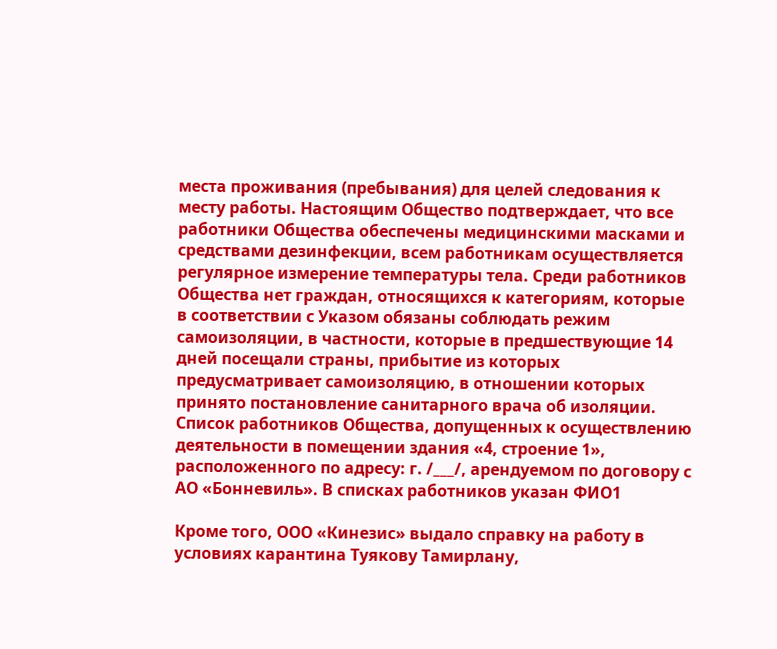места проживания (пребывания) для целей следования к месту работы. Настоящим Общество подтверждает, что все работники Общества обеспечены медицинскими масками и средствами дезинфекции, всем работникам осуществляется регулярное измерение температуры тела. Среди работников Общества нет граждан, относящихся к категориям, которые в соответствии с Указом обязаны соблюдать режим самоизоляции, в частности, которые в предшествующие 14 дней посещали страны, прибытие из которых предусматривает самоизоляцию, в отношении которых принято постановление санитарного врача об изоляции. Список работников Общества, допущенных к осуществлению деятельности в помещении здания «4, строение 1», расположенного по адресу: г. /___/, арендуемом по договору с АО «Бонневиль». В списках работников указан ФИО1

Кроме того, ООО «Кинезис» выдало справку на работу в условиях карантина Туякову Тамирлану,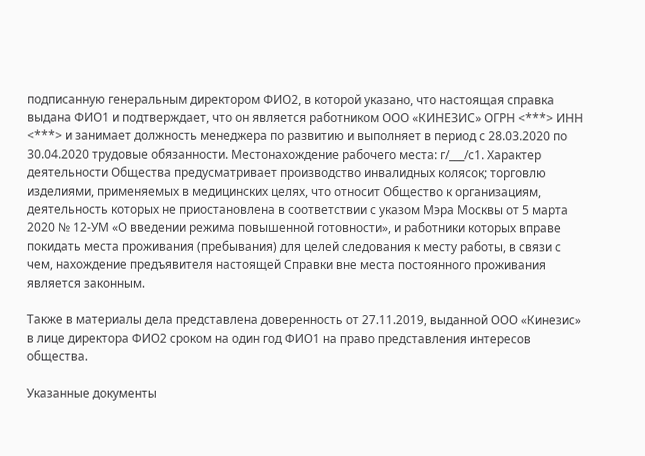подписанную генеральным директором ФИО2, в которой указано, что настоящая справка выдана ФИО1 и подтверждает, что он является работником ООО «КИНЕЗИС» ОГРН <***> ИНН <***> и занимает должность менеджера по развитию и выполняет в период с 28.03.2020 по 30.04.2020 трудовые обязанности. Местонахождение рабочего места: г/___/с1. Характер деятельности Общества предусматривает производство инвалидных колясок; торговлю изделиями, применяемых в медицинских целях, что относит Общество к организациям, деятельность которых не приостановлена в соответствии с указом Мэра Москвы от 5 марта 2020 № 12-УМ «О введении режима повышенной готовности», и работники которых вправе покидать места проживания (пребывания) для целей следования к месту работы, в связи с чем, нахождение предъявителя настоящей Справки вне места постоянного проживания является законным.

Также в материалы дела представлена доверенность от 27.11.2019, выданной ООО «Кинезис» в лице директора ФИО2 сроком на один год ФИО1 на право представления интересов общества.

Указанные документы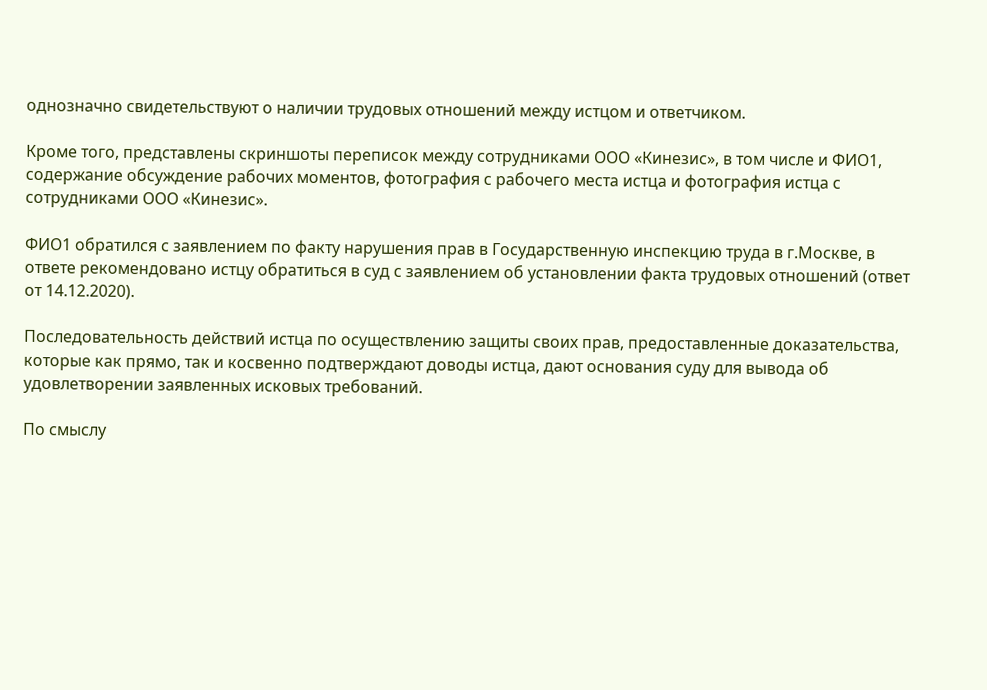однозначно свидетельствуют о наличии трудовых отношений между истцом и ответчиком.

Кроме того, представлены скриншоты переписок между сотрудниками ООО «Кинезис», в том числе и ФИО1, содержание обсуждение рабочих моментов, фотография с рабочего места истца и фотография истца с сотрудниками ООО «Кинезис».

ФИО1 обратился с заявлением по факту нарушения прав в Государственную инспекцию труда в г.Москве, в ответе рекомендовано истцу обратиться в суд с заявлением об установлении факта трудовых отношений (ответ от 14.12.2020).

Последовательность действий истца по осуществлению защиты своих прав, предоставленные доказательства, которые как прямо, так и косвенно подтверждают доводы истца, дают основания суду для вывода об удовлетворении заявленных исковых требований.

По смыслу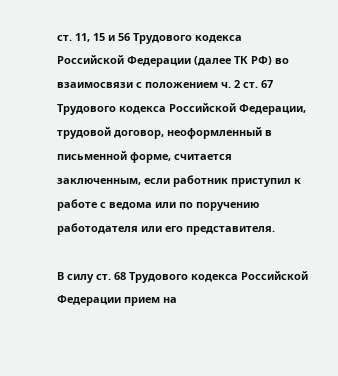ст. 11, 15 и 56 Трудового кодекса Российской Федерации (далее ТК РФ) во взаимосвязи с положением ч. 2 ст. 67 Трудового кодекса Российской Федерации, трудовой договор, неоформленный в письменной форме, считается заключенным, если работник приступил к работе с ведома или по поручению работодателя или его представителя.

В силу ст. 68 Трудового кодекса Российской Федерации прием на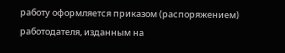работу оформляется приказом (распоряжением) работодателя, изданным на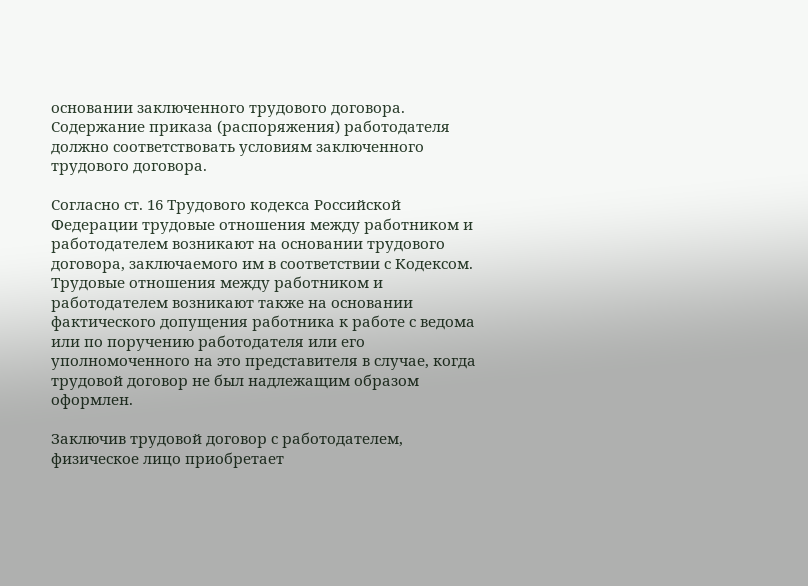основании заключенного трудового договора. Содержание приказа (распоряжения) работодателя должно соответствовать условиям заключенного трудового договора.

Согласно ст. 16 Трудового кодекса Российской Федерации трудовые отношения между работником и работодателем возникают на основании трудового договора, заключаемого им в соответствии с Кодексом. Трудовые отношения между работником и работодателем возникают также на основании фактического допущения работника к работе с ведома или по поручению работодателя или его уполномоченного на это представителя в случае, когда трудовой договор не был надлежащим образом оформлен.

Заключив трудовой договор с работодателем, физическое лицо приобретает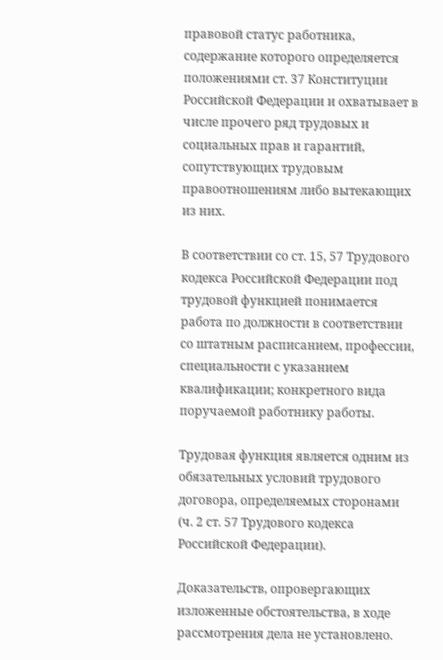правовой статус работника, содержание которого определяется положениями ст. 37 Конституции Российской Федерации и охватывает в числе прочего ряд трудовых и социальных прав и гарантий, сопутствующих трудовым правоотношениям либо вытекающих из них.

В соответствии со ст. 15, 57 Трудового кодекса Российской Федерации под трудовой функцией понимается работа по должности в соответствии со штатным расписанием, профессии, специальности с указанием квалификации; конкретного вида поручаемой работнику работы.

Трудовая функция является одним из обязательных условий трудового договора, определяемых сторонами (ч. 2 ст. 57 Трудового кодекса Российской Федерации).

Доказательств, опровергающих изложенные обстоятельства, в ходе рассмотрения дела не установлено.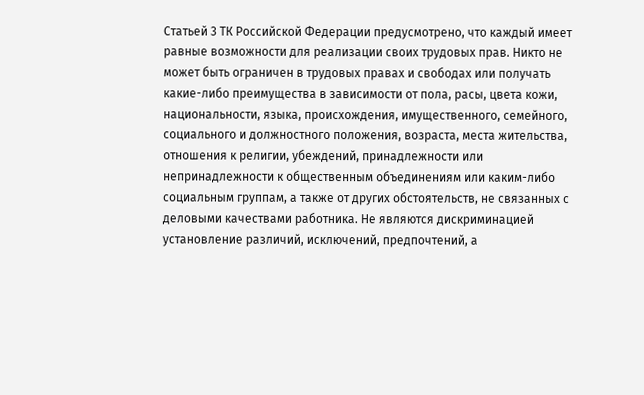Статьей 3 ТК Российской Федерации предусмотрено, что каждый имеет равные возможности для реализации своих трудовых прав. Никто не может быть ограничен в трудовых правах и свободах или получать какие-либо преимущества в зависимости от пола, расы, цвета кожи, национальности, языка, происхождения, имущественного, семейного, социального и должностного положения, возраста, места жительства, отношения к религии, убеждений, принадлежности или непринадлежности к общественным объединениям или каким-либо социальным группам, а также от других обстоятельств, не связанных с деловыми качествами работника. Не являются дискриминацией установление различий, исключений, предпочтений, а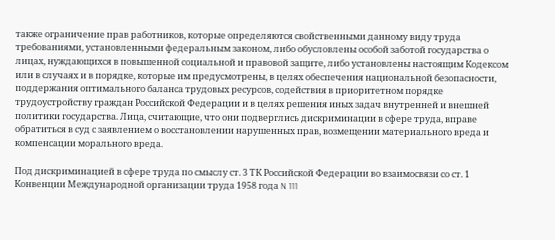также ограничение прав работников, которые определяются свойственными данному виду труда требованиями, установленными федеральным законом, либо обусловлены особой заботой государства о лицах, нуждающихся в повышенной социальной и правовой защите, либо установлены настоящим Кодексом или в случаях и в порядке, которые им предусмотрены, в целях обеспечения национальной безопасности, поддержания оптимального баланса трудовых ресурсов, содействия в приоритетном порядке трудоустройству граждан Российской Федерации и в целях решения иных задач внутренней и внешней политики государства. Лица, считающие, что они подверглись дискриминации в сфере труда, вправе обратиться в суд с заявлением о восстановлении нарушенных прав, возмещении материального вреда и компенсации морального вреда.

Под дискриминацией в сфере труда по смыслу ст. 3 ТК Российской Федерации во взаимосвязи со ст. 1 Конвенции Международной организации труда 1958 года N 111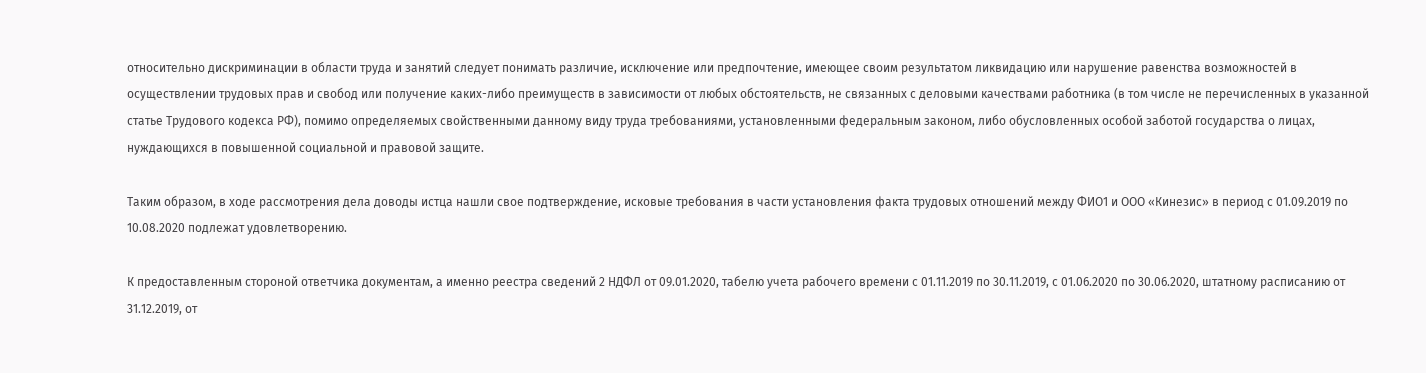относительно дискриминации в области труда и занятий следует понимать различие, исключение или предпочтение, имеющее своим результатом ликвидацию или нарушение равенства возможностей в осуществлении трудовых прав и свобод или получение каких-либо преимуществ в зависимости от любых обстоятельств, не связанных с деловыми качествами работника (в том числе не перечисленных в указанной статье Трудового кодекса РФ), помимо определяемых свойственными данному виду труда требованиями, установленными федеральным законом, либо обусловленных особой заботой государства о лицах, нуждающихся в повышенной социальной и правовой защите.

Таким образом, в ходе рассмотрения дела доводы истца нашли свое подтверждение, исковые требования в части установления факта трудовых отношений между ФИО1 и ООО «Кинезис» в период с 01.09.2019 по 10.08.2020 подлежат удовлетворению.

К предоставленным стороной ответчика документам, а именно реестра сведений 2 НДФЛ от 09.01.2020, табелю учета рабочего времени с 01.11.2019 по 30.11.2019, с 01.06.2020 по 30.06.2020, штатному расписанию от 31.12.2019, от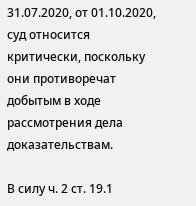31.07.2020, от 01.10.2020, суд относится критически, поскольку они противоречат добытым в ходе рассмотрения дела доказательствам.

В силу ч. 2 ст. 19.1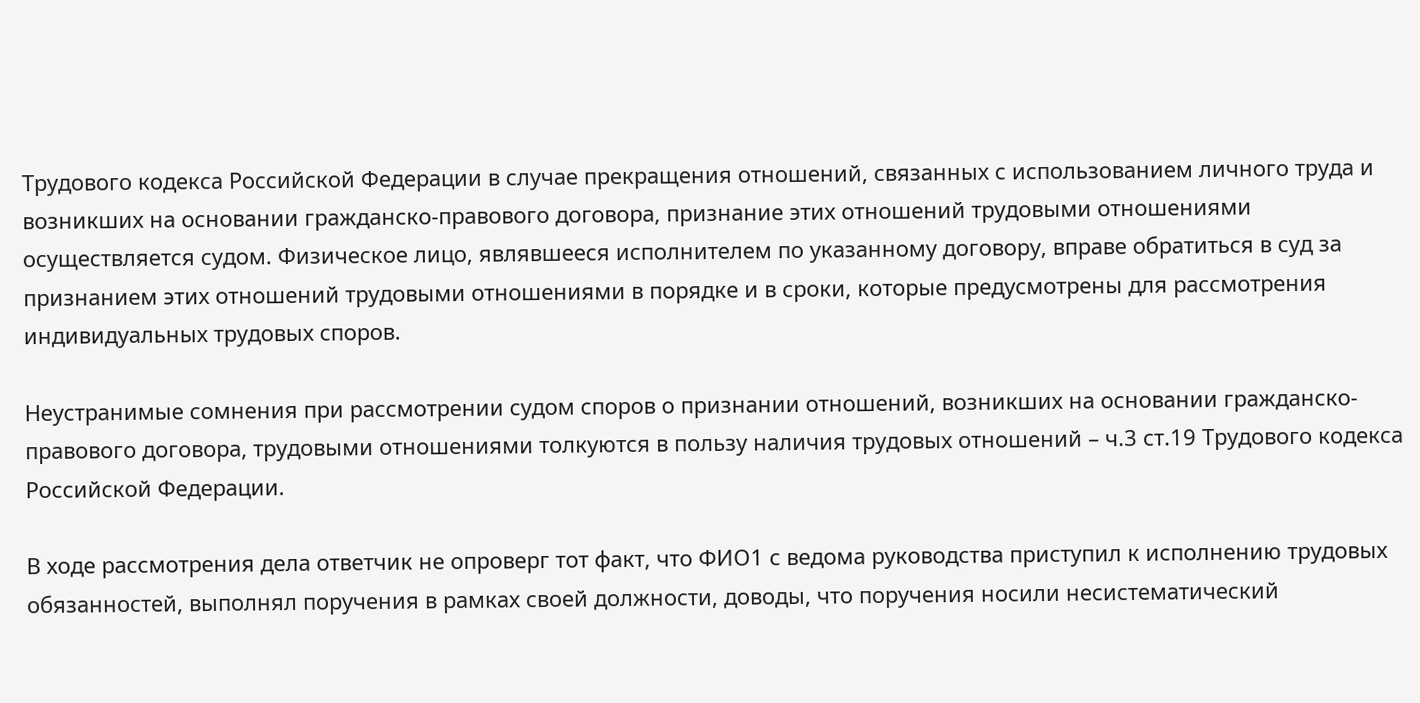Трудового кодекса Российской Федерации в случае прекращения отношений, связанных с использованием личного труда и возникших на основании гражданско-правового договора, признание этих отношений трудовыми отношениями осуществляется судом. Физическое лицо, являвшееся исполнителем по указанному договору, вправе обратиться в суд за признанием этих отношений трудовыми отношениями в порядке и в сроки, которые предусмотрены для рассмотрения индивидуальных трудовых споров.

Неустранимые сомнения при рассмотрении судом споров о признании отношений, возникших на основании гражданско-правового договора, трудовыми отношениями толкуются в пользу наличия трудовых отношений – ч.3 ст.19 Трудового кодекса Российской Федерации.

В ходе рассмотрения дела ответчик не опроверг тот факт, что ФИО1 с ведома руководства приступил к исполнению трудовых обязанностей, выполнял поручения в рамках своей должности, доводы, что поручения носили несистематический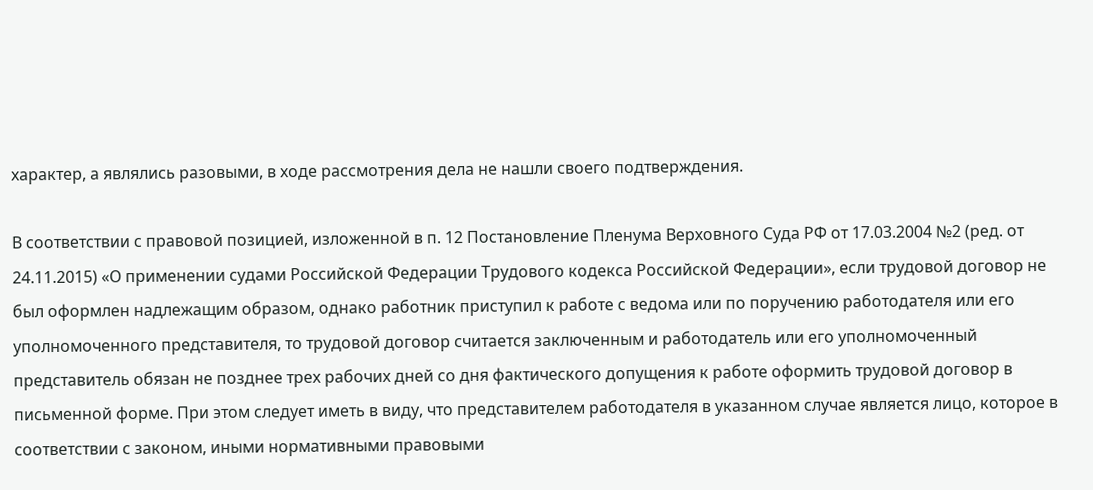характер, а являлись разовыми, в ходе рассмотрения дела не нашли своего подтверждения.

В соответствии с правовой позицией, изложенной в п. 12 Постановление Пленума Верховного Суда РФ от 17.03.2004 №2 (ред. от 24.11.2015) «О применении судами Российской Федерации Трудового кодекса Российской Федерации», если трудовой договор не был оформлен надлежащим образом, однако работник приступил к работе с ведома или по поручению работодателя или его уполномоченного представителя, то трудовой договор считается заключенным и работодатель или его уполномоченный представитель обязан не позднее трех рабочих дней со дня фактического допущения к работе оформить трудовой договор в письменной форме. При этом следует иметь в виду, что представителем работодателя в указанном случае является лицо, которое в соответствии с законом, иными нормативными правовыми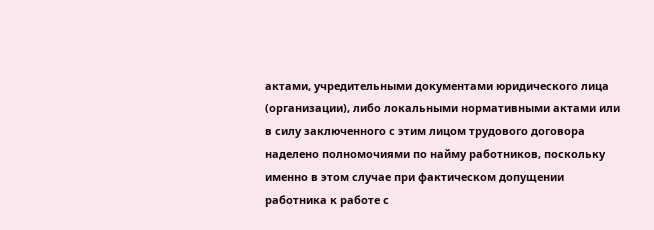актами, учредительными документами юридического лица (организации), либо локальными нормативными актами или в силу заключенного с этим лицом трудового договора наделено полномочиями по найму работников, поскольку именно в этом случае при фактическом допущении работника к работе с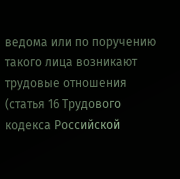ведома или по поручению такого лица возникают трудовые отношения (статья 16 Трудового кодекса Российской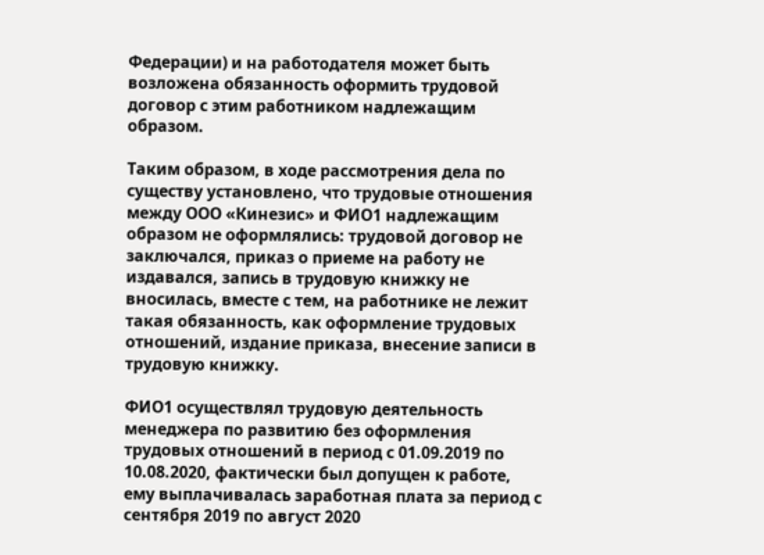Федерации) и на работодателя может быть возложена обязанность оформить трудовой договор с этим работником надлежащим образом.

Таким образом, в ходе рассмотрения дела по существу установлено, что трудовые отношения между ООО «Кинезис» и ФИО1 надлежащим образом не оформлялись: трудовой договор не заключался, приказ о приеме на работу не издавался, запись в трудовую книжку не вносилась, вместе с тем, на работнике не лежит такая обязанность, как оформление трудовых отношений, издание приказа, внесение записи в трудовую книжку.

ФИО1 осуществлял трудовую деятельность менеджера по развитию без оформления трудовых отношений в период с 01.09.2019 по 10.08.2020, фактически был допущен к работе, ему выплачивалась заработная плата за период с сентября 2019 по август 2020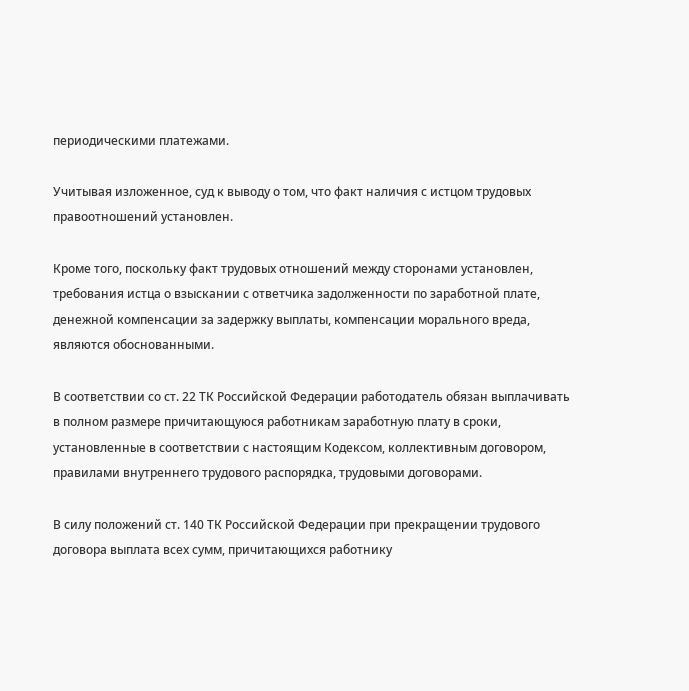периодическими платежами.

Учитывая изложенное, суд к выводу о том, что факт наличия с истцом трудовых правоотношений установлен.

Кроме того, поскольку факт трудовых отношений между сторонами установлен, требования истца о взыскании с ответчика задолженности по заработной плате, денежной компенсации за задержку выплаты, компенсации морального вреда, являются обоснованными.

В соответствии со ст. 22 ТК Российской Федерации работодатель обязан выплачивать в полном размере причитающуюся работникам заработную плату в сроки, установленные в соответствии с настоящим Кодексом, коллективным договором, правилами внутреннего трудового распорядка, трудовыми договорами.

В силу положений ст. 140 ТК Российской Федерации при прекращении трудового договора выплата всех сумм, причитающихся работнику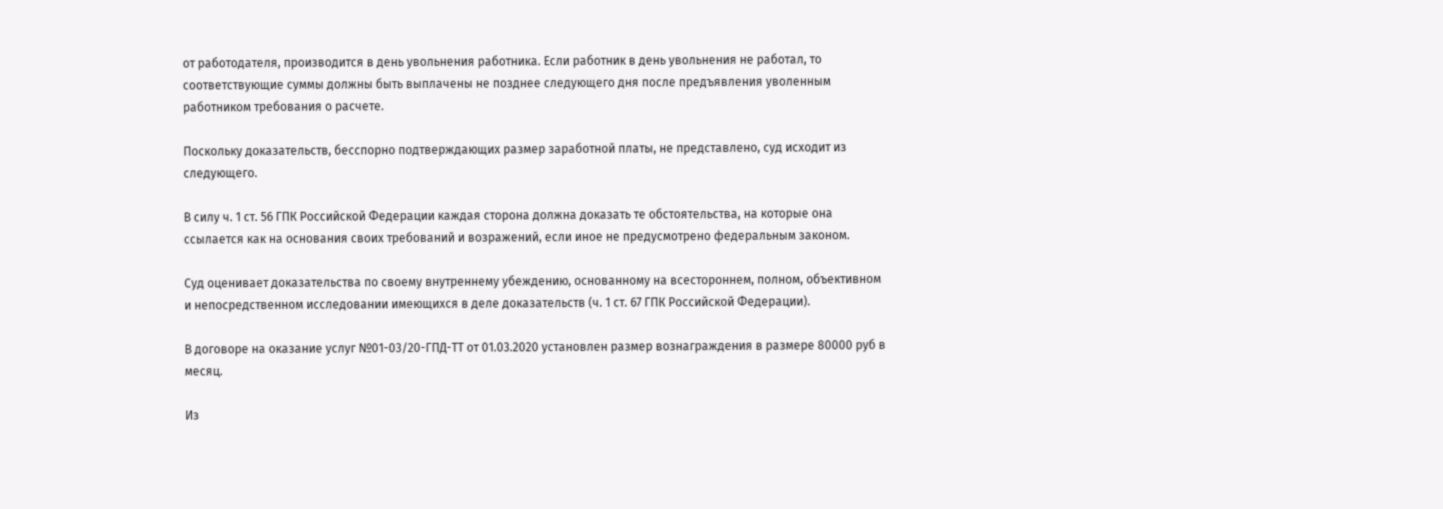от работодателя, производится в день увольнения работника. Если работник в день увольнения не работал, то соответствующие суммы должны быть выплачены не позднее следующего дня после предъявления уволенным работником требования о расчете.

Поскольку доказательств, бесспорно подтверждающих размер заработной платы, не представлено, суд исходит из следующего.

В силу ч. 1 ст. 56 ГПК Российской Федерации каждая сторона должна доказать те обстоятельства, на которые она ссылается как на основания своих требований и возражений, если иное не предусмотрено федеральным законом.

Суд оценивает доказательства по своему внутреннему убеждению, основанному на всестороннем, полном, объективном и непосредственном исследовании имеющихся в деле доказательств (ч. 1 ст. 67 ГПК Российской Федерации).

В договоре на оказание услуг №01-03/20-ГПД-ТТ от 01.03.2020 установлен размер вознаграждения в размере 80000 руб в месяц.

Из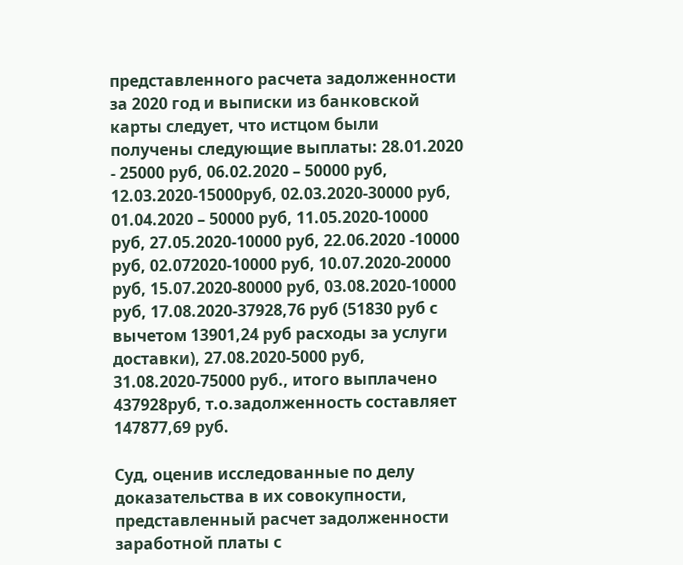представленного расчета задолженности за 2020 год и выписки из банковской карты следует, что истцом были получены следующие выплаты: 28.01.2020 - 25000 руб, 06.02.2020 – 50000 руб, 12.03.2020-15000руб, 02.03.2020-30000 руб, 01.04.2020 – 50000 руб, 11.05.2020-10000 руб, 27.05.2020-10000 руб, 22.06.2020 -10000 руб, 02.072020-10000 руб, 10.07.2020-20000 руб, 15.07.2020-80000 руб, 03.08.2020-10000 руб, 17.08.2020-37928,76 руб (51830 руб с вычетом 13901,24 руб расходы за услуги доставки), 27.08.2020-5000 руб, 31.08.2020-75000 руб., итого выплачено 437928руб, т.о.задолженность составляет 147877,69 руб.

Суд, оценив исследованные по делу доказательства в их совокупности, представленный расчет задолженности заработной платы с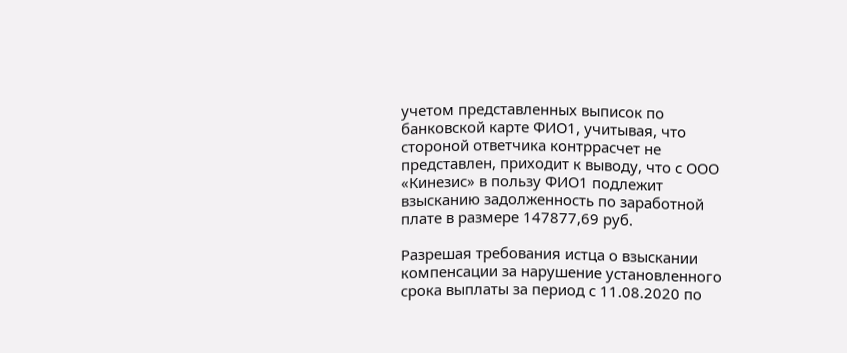учетом представленных выписок по банковской карте ФИО1, учитывая, что стороной ответчика контррасчет не представлен, приходит к выводу, что с ООО «Кинезис» в пользу ФИО1 подлежит взысканию задолженность по заработной плате в размере 147877,69 руб.

Разрешая требования истца о взыскании компенсации за нарушение установленного срока выплаты за период с 11.08.2020 по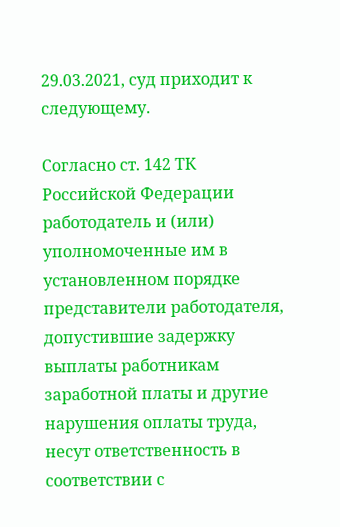29.03.2021, суд приходит к следующему.

Согласно ст. 142 ТК Российской Федерации работодатель и (или) уполномоченные им в установленном порядке представители работодателя, допустившие задержку выплаты работникам заработной платы и другие нарушения оплаты труда, несут ответственность в соответствии с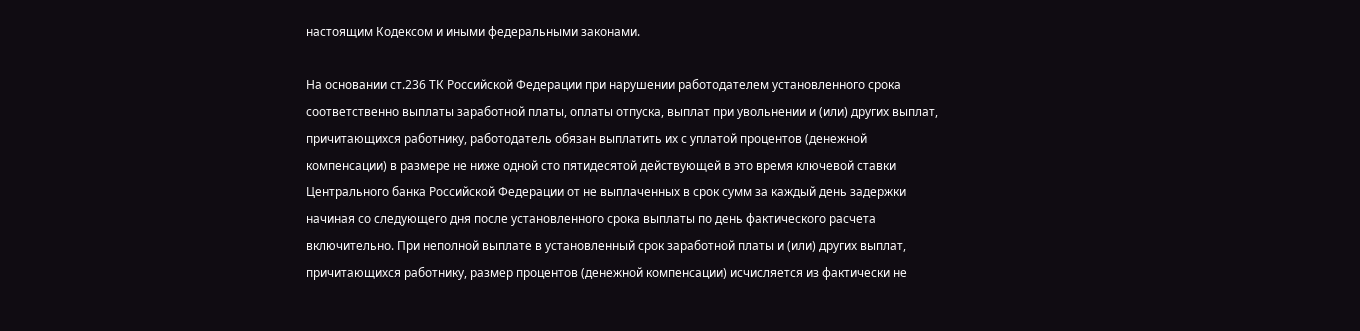настоящим Кодексом и иными федеральными законами.

На основании ст.236 ТК Российской Федерации при нарушении работодателем установленного срока соответственно выплаты заработной платы, оплаты отпуска, выплат при увольнении и (или) других выплат, причитающихся работнику, работодатель обязан выплатить их с уплатой процентов (денежной компенсации) в размере не ниже одной сто пятидесятой действующей в это время ключевой ставки Центрального банка Российской Федерации от не выплаченных в срок сумм за каждый день задержки начиная со следующего дня после установленного срока выплаты по день фактического расчета включительно. При неполной выплате в установленный срок заработной платы и (или) других выплат, причитающихся работнику, размер процентов (денежной компенсации) исчисляется из фактически не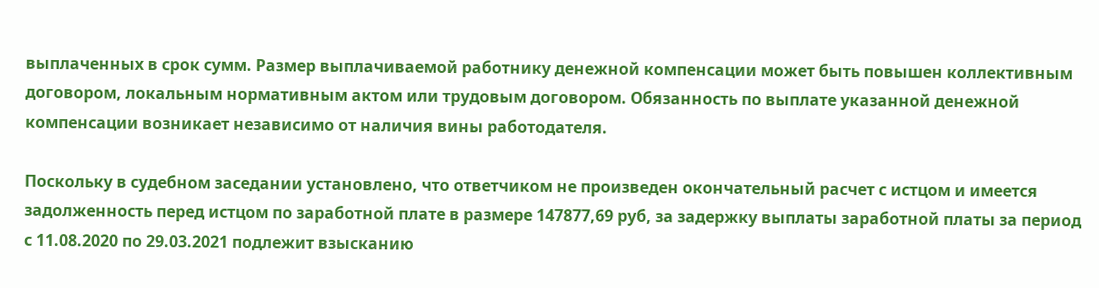выплаченных в срок сумм. Размер выплачиваемой работнику денежной компенсации может быть повышен коллективным договором, локальным нормативным актом или трудовым договором. Обязанность по выплате указанной денежной компенсации возникает независимо от наличия вины работодателя.

Поскольку в судебном заседании установлено, что ответчиком не произведен окончательный расчет с истцом и имеется задолженность перед истцом по заработной плате в размере 147877,69 руб, за задержку выплаты заработной платы за период с 11.08.2020 по 29.03.2021 подлежит взысканию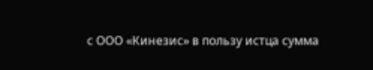с ООО «Кинезис» в пользу истца сумма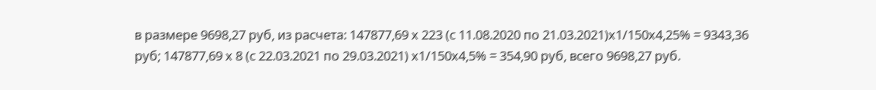в размере 9698,27 руб, из расчета: 147877,69 х 223 (с 11.08.2020 по 21.03.2021)х1/150х4,25% = 9343,36 руб; 147877,69 х 8 (с 22.03.2021 по 29.03.2021) х1/150х4,5% = 354,90 руб, всего 9698,27 руб.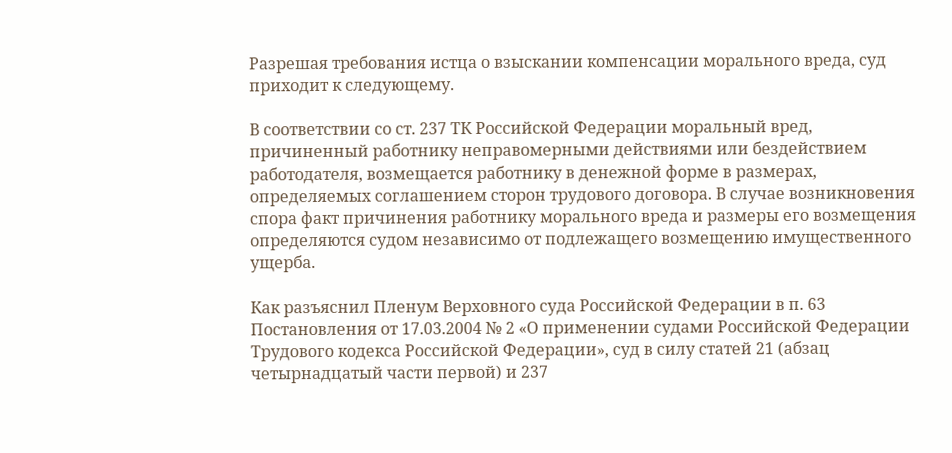Разрешая требования истца о взыскании компенсации морального вреда, суд приходит к следующему.

В соответствии со ст. 237 ТК Российской Федерации моральный вред, причиненный работнику неправомерными действиями или бездействием работодателя, возмещается работнику в денежной форме в размерах, определяемых соглашением сторон трудового договора. В случае возникновения спора факт причинения работнику морального вреда и размеры его возмещения определяются судом независимо от подлежащего возмещению имущественного ущерба.

Как разъяснил Пленум Верховного суда Российской Федерации в п. 63 Постановления от 17.03.2004 № 2 «О применении судами Российской Федерации Трудового кодекса Российской Федерации», суд в силу статей 21 (абзац четырнадцатый части первой) и 237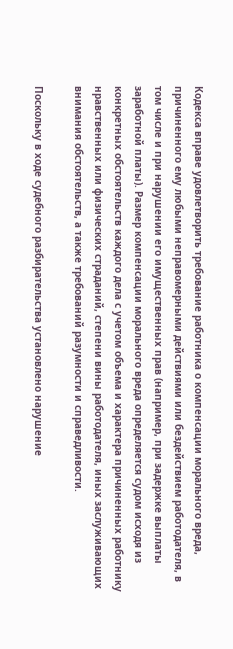Кодекса вправе удовлетворить требование работника о компенсации морального вреда, причиненного ему любыми неправомерными действиями или бездействием работодателя, в том числе и при нарушении его имущественных прав (например, при задержке выплаты заработной платы). Размер компенсации морального вреда определяется судом исходя из конкретных обстоятельств каждого дела с учетом объема и характера причиненных работнику нравственных или физических страданий, степени вины работодателя, иных заслуживающих внимания обстоятельств, а также требований разумности и справедливости.

Поскольку в ходе судебного разбирательства установлено нарушение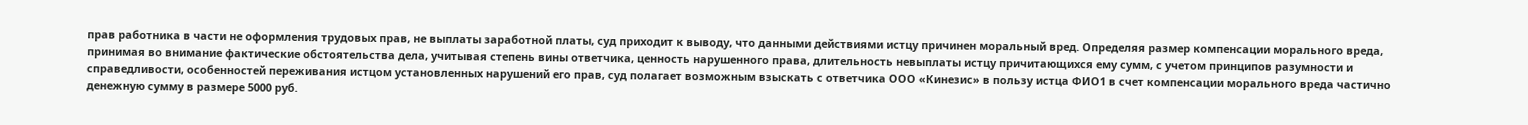прав работника в части не оформления трудовых прав, не выплаты заработной платы, суд приходит к выводу, что данными действиями истцу причинен моральный вред. Определяя размер компенсации морального вреда, принимая во внимание фактические обстоятельства дела, учитывая степень вины ответчика, ценность нарушенного права, длительность невыплаты истцу причитающихся ему сумм, с учетом принципов разумности и справедливости, особенностей переживания истцом установленных нарушений его прав, суд полагает возможным взыскать с ответчика ООО «Кинезис» в пользу истца ФИО1 в счет компенсации морального вреда частично денежную сумму в размере 5000 руб.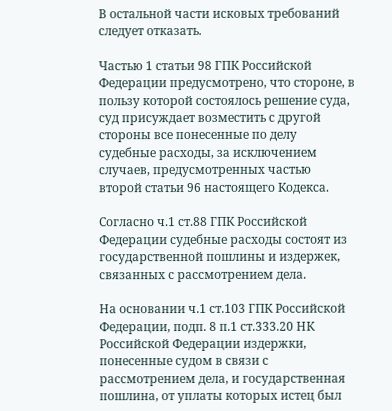В остальной части исковых требований следует отказать.

Частью 1 статьи 98 ГПК Российской Федерации предусмотрено, что стороне, в пользу которой состоялось решение суда, суд присуждает возместить с другой стороны все понесенные по делу судебные расходы, за исключением случаев, предусмотренных частью второй статьи 96 настоящего Кодекса.

Согласно ч.1 ст.88 ГПК Российской Федерации судебные расходы состоят из государственной пошлины и издержек, связанных с рассмотрением дела.

На основании ч.1 ст.103 ГПК Российской Федерации, подп. 8 п.1 ст.333.20 НК Российской Федерации издержки, понесенные судом в связи с рассмотрением дела, и государственная пошлина, от уплаты которых истец был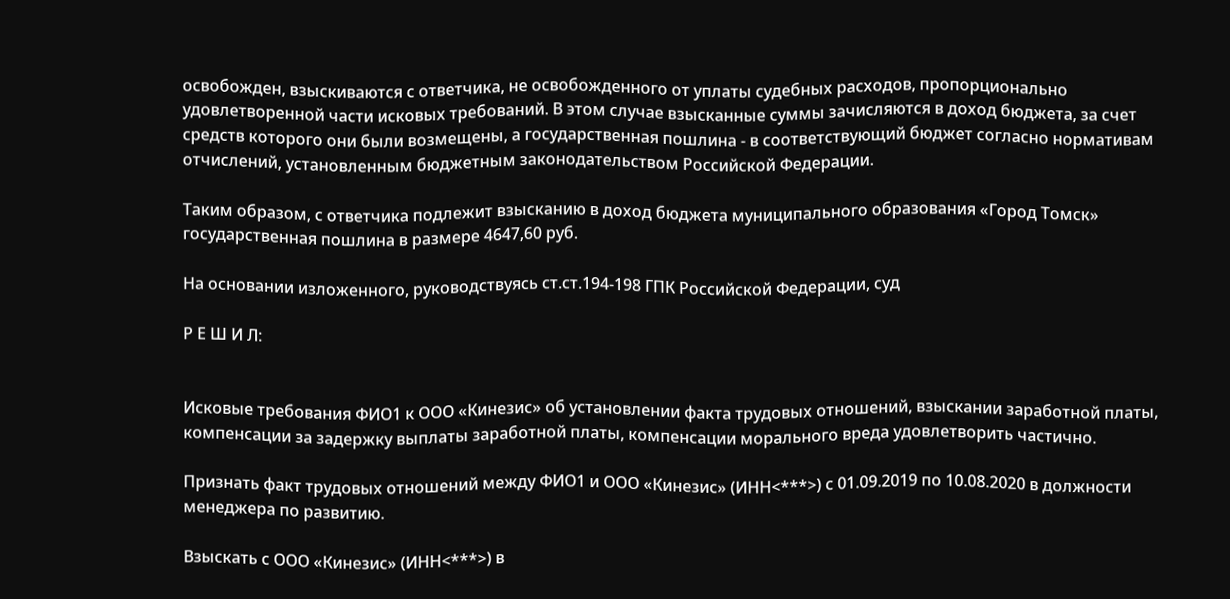освобожден, взыскиваются с ответчика, не освобожденного от уплаты судебных расходов, пропорционально удовлетворенной части исковых требований. В этом случае взысканные суммы зачисляются в доход бюджета, за счет средств которого они были возмещены, а государственная пошлина - в соответствующий бюджет согласно нормативам отчислений, установленным бюджетным законодательством Российской Федерации.

Таким образом, с ответчика подлежит взысканию в доход бюджета муниципального образования «Город Томск» государственная пошлина в размере 4647,60 руб.

На основании изложенного, руководствуясь ст.ст.194-198 ГПК Российской Федерации, суд

Р Е Ш И Л:


Исковые требования ФИО1 к ООО «Кинезис» об установлении факта трудовых отношений, взыскании заработной платы, компенсации за задержку выплаты заработной платы, компенсации морального вреда удовлетворить частично.

Признать факт трудовых отношений между ФИО1 и ООО «Кинезис» (ИНН<***>) с 01.09.2019 по 10.08.2020 в должности менеджера по развитию.

Взыскать с ООО «Кинезис» (ИНН<***>) в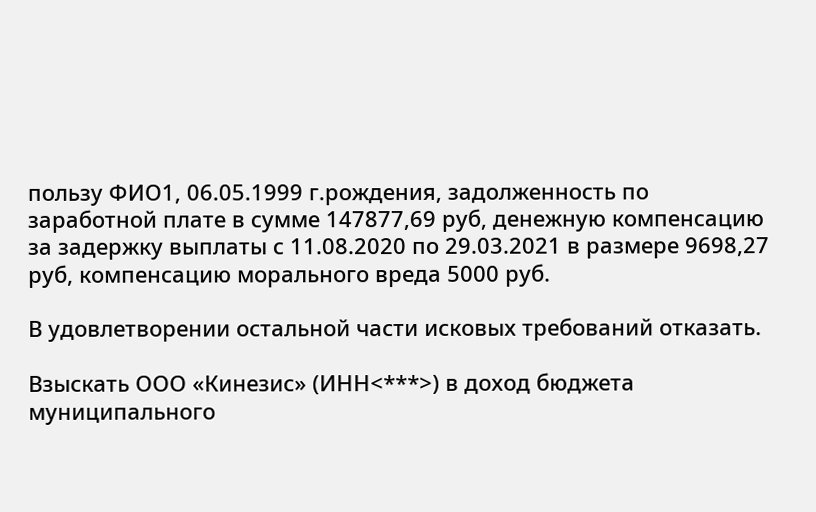пользу ФИО1, 06.05.1999 г.рождения, задолженность по заработной плате в сумме 147877,69 руб, денежную компенсацию за задержку выплаты с 11.08.2020 по 29.03.2021 в размере 9698,27 руб, компенсацию морального вреда 5000 руб.

В удовлетворении остальной части исковых требований отказать.

Взыскать ООО «Кинезис» (ИНН<***>) в доход бюджета муниципального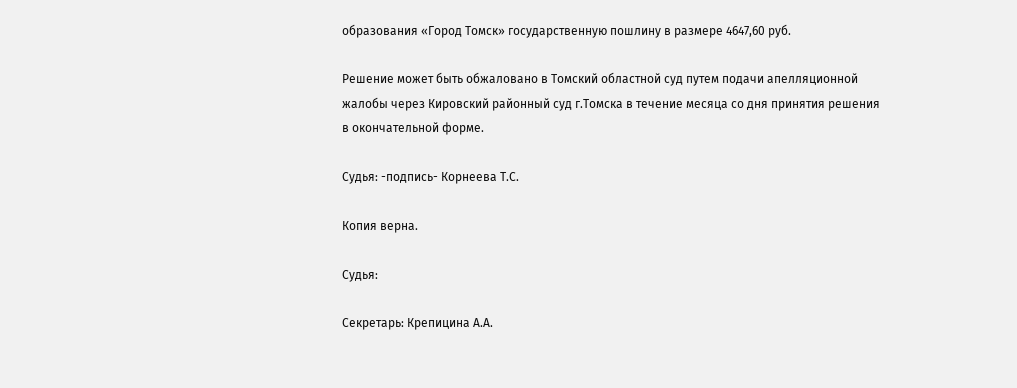образования «Город Томск» государственную пошлину в размере 4647,60 руб.

Решение может быть обжаловано в Томский областной суд путем подачи апелляционной жалобы через Кировский районный суд г.Томска в течение месяца со дня принятия решения в окончательной форме.

Судья: -подпись- Корнеева Т.С.

Копия верна.

Судья:

Секретарь: Крепицина А.А.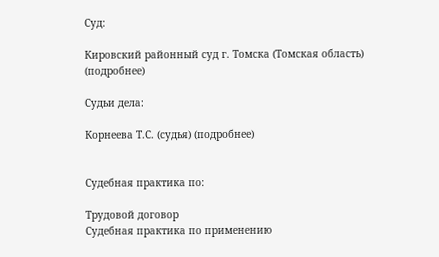Суд:

Кировский районный суд г. Томска (Томская область) (подробнее)

Судьи дела:

Корнеева Т.С. (судья) (подробнее)


Судебная практика по:

Трудовой договор
Судебная практика по применению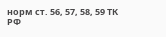норм ст. 56, 57, 58, 59 ТК РФ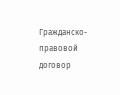Гражданско-правовой договор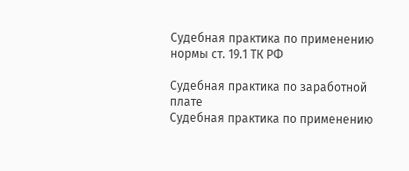Судебная практика по применению нормы ст. 19.1 ТК РФ

Судебная практика по заработной плате
Судебная практика по применению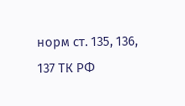норм ст. 135, 136, 137 ТК РФ